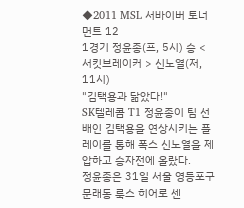◆2011 MSL 서바이버 토너먼트 12
1경기 정윤종(프, 5시) 승 < 서킷브레이커 > 신노열(저, 11시)
"김택용과 닮았다!"
SK텔레콤 T1 정윤종이 팀 선배인 김택용을 연상시키는 플레이를 통해 폭스 신노열을 제압하고 승자전에 올랐다.
정윤종은 31일 서울 영등포구 문래동 룩스 히어로 센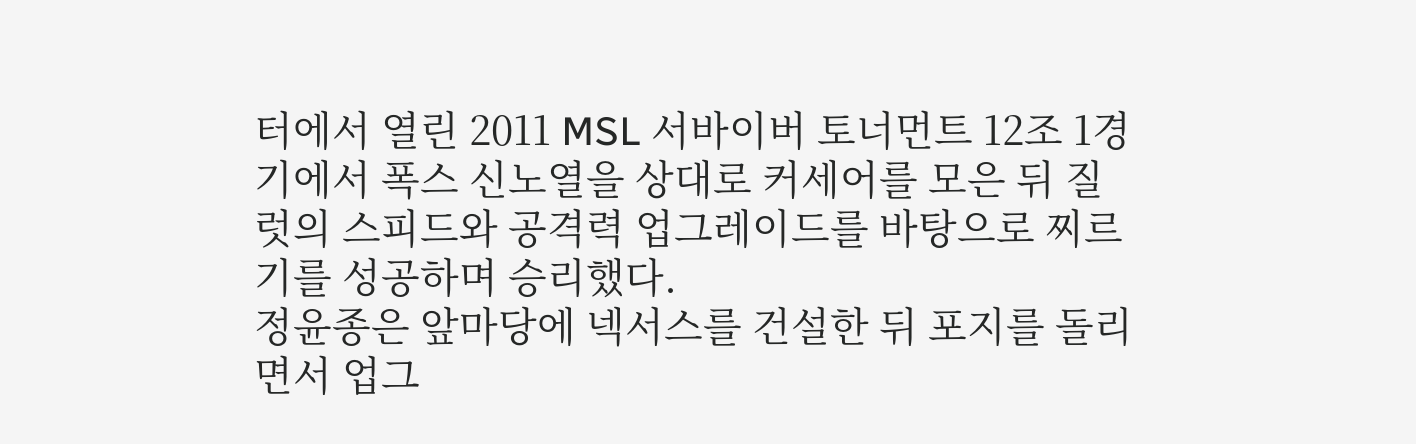터에서 열린 2011 MSL 서바이버 토너먼트 12조 1경기에서 폭스 신노열을 상대로 커세어를 모은 뒤 질럿의 스피드와 공격력 업그레이드를 바탕으로 찌르기를 성공하며 승리했다.
정윤종은 앞마당에 넥서스를 건설한 뒤 포지를 돌리면서 업그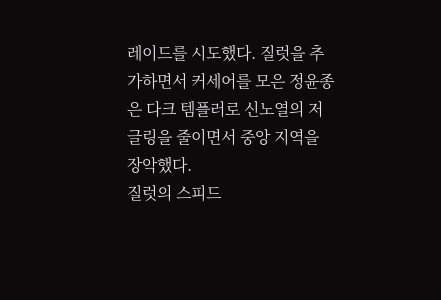레이드를 시도했다. 질럿을 추가하면서 커세어를 모은 정윤종은 다크 템플러로 신노열의 저글링을 줄이면서 중앙 지역을 장악했다.
질럿의 스피드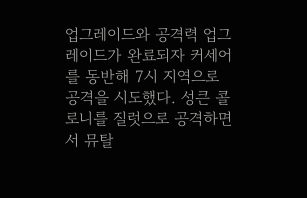업그레이드와 공격력 업그레이드가 완료되자 커세어를 동반해 7시 지역으로 공격을 시도했다. 성큰 콜로니를 질럿으로 공격하면서 뮤탈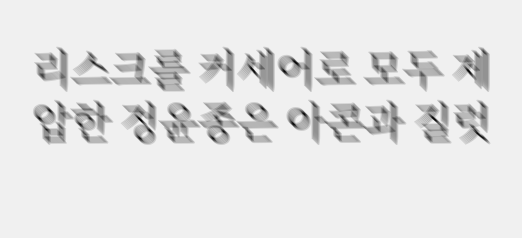리스크를 커세어로 모두 제압한 정윤종은 아콘과 질럿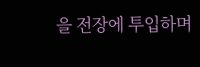을 전장에 투입하며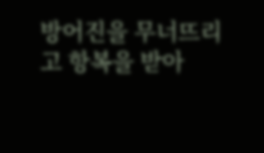방어진을 무너뜨리고 항복을 받아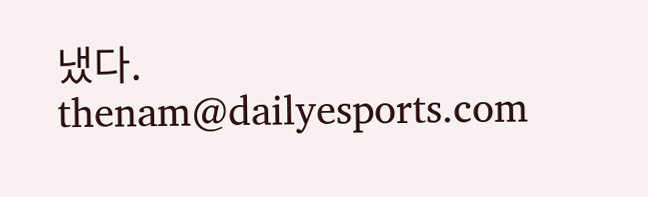냈다.
thenam@dailyesports.com